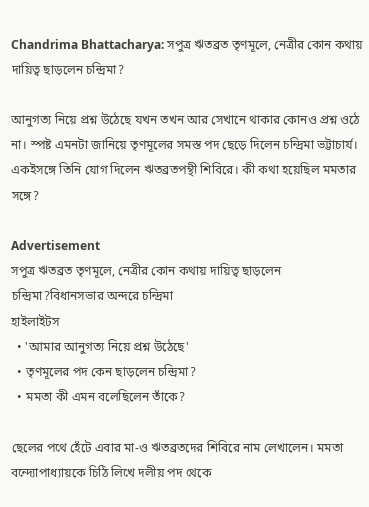Chandrima Bhattacharya: সপুত্র ঋতব্রত তৃণমূলে, নেত্রীর কোন কথায় দায়িত্ব ছাড়লেন চন্দ্রিমা?

আনুগত্য নিয়ে প্রশ্ন উঠেছে যখন তখন আর সেখানে থাকার কোনও প্রশ্ন ওঠে না। স্পষ্ট এমনটা জানিয়ে তৃণমূলের সমস্ত পদ ছেড়ে দিলেন চন্দ্রিমা ভট্টাচার্য। একইসঙ্গে তিনি যোগ দিলেন ঋতব্রতপন্থী শিবিরে। কী কথা হয়েছিল মমতার সঙ্গে?

Advertisement
সপুত্র ঋতব্রত তৃণমূলে, নেত্রীর কোন কথায় দায়িত্ব ছাড়লেন চন্দ্রিমা?বিধানসভার অন্দরে চন্দ্রিমা
হাইলাইটস
  • 'আমার আনুগত্য নিয়ে প্রশ্ন উঠেছে'
  • তৃণমূলের পদ কেন ছাড়লেন চন্দ্রিমা?
  • মমতা কী এমন বলেছিলেন তাঁকে?

ছেলের পথে হেঁটে এবার মা-ও ঋতব্রতদের শিবিরে নাম লেখালেন। মমতা বন্দ্যোপাধ্যায়কে চিঠি লিখে দলীয় পদ থেকে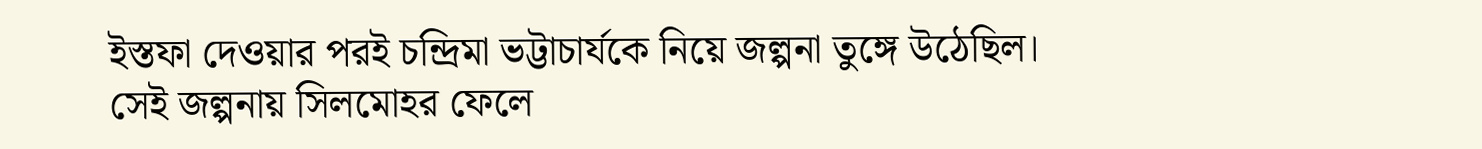ইস্তফা দেওয়ার পরই চন্দ্রিমা ভট্টাচার্যকে নিয়ে জল্পনা তুঙ্গে উঠেছিল। সেই জল্পনায় সিলমোহর ফেলে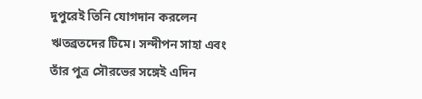দুপুরেই তিনি যোগদান করলেন ঋতব্রতদের টিমে। সন্দীপন সাহা এবং তাঁর পুত্র সৌরভের সঙ্গেই এদিন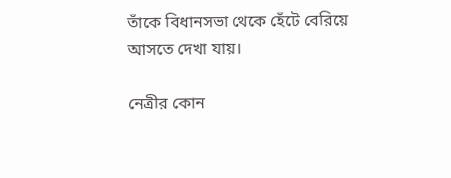তাঁকে বিধানসভা থেকে হেঁটে বেরিয়ে আসতে দেখা যায়।

নেত্রীর কোন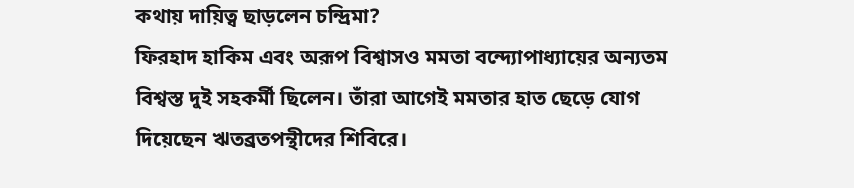কথায় দায়িত্ব ছাড়লেন চন্দ্রিমা?
ফিরহাদ হাকিম এবং অরূপ বিশ্বাসও মমতা বন্দ্যোপাধ্যায়ের অন্যতম বিশ্বস্ত দুই সহকর্মী ছিলেন। তাঁরা আগেই মমতার হাত ছেড়ে যোগ দিয়েছেন ঋতব্রতপন্থীদের শিবিরে।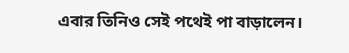এবার তিনিও সেই পথেই পা বাড়ালেন।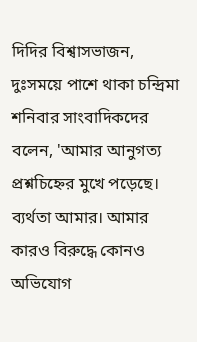দিদির বিশ্বাসভাজন, দুঃসময়ে পাশে থাকা চন্দ্রিমা শনিবার সাংবাদিকদের বলেন, 'আমার আনুগত্য প্রশ্নচিহ্নের মুখে পড়েছে। ব্যর্থতা আমার। আমার কারও বিরুদ্ধে কোনও অভিযোগ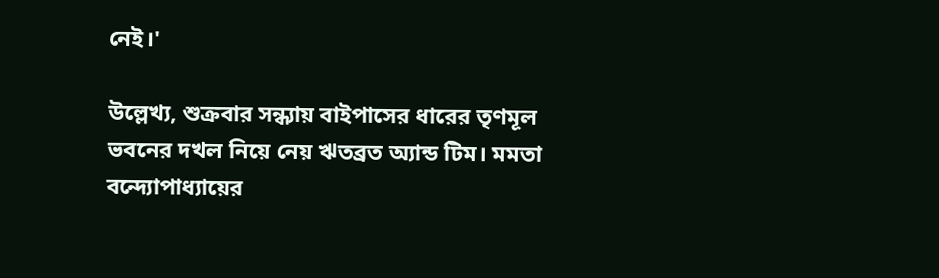নেই।'

উল্লেখ্য, শুক্রবার সন্ধ্যায় বাইপাসের ধারের তৃণমূল ভবনের দখল নিয়ে নেয় ঋতব্রত অ্যান্ড টিম। মমতা বন্দ্যোপাধ্যায়ের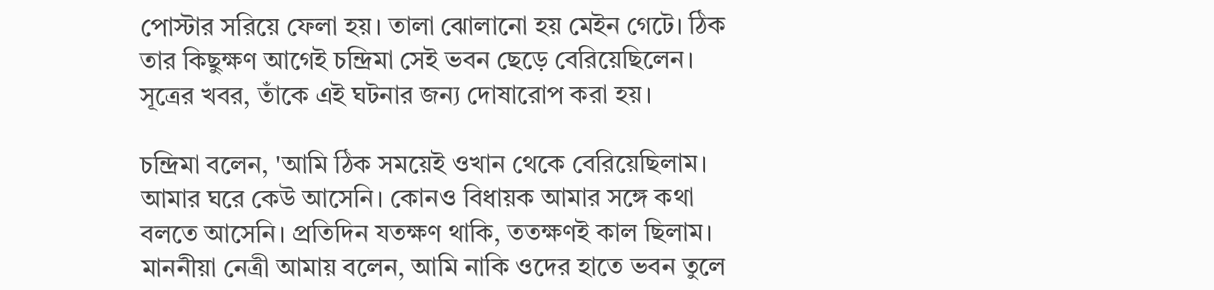পোস্টার সরিয়ে ফেলা হয়। তালা ঝোলানো হয় মেইন গেটে। ঠিক তার কিছুক্ষণ আগেই চন্দ্রিমা সেই ভবন ছেড়ে বেরিয়েছিলেন। সূত্রের খবর, তাঁকে এই ঘটনার জন্য দোষারোপ করা হয়।

চন্দ্রিমা বলেন, 'আমি ঠিক সময়েই ওখান থেকে বেরিয়েছিলাম। আমার ঘরে কেউ আসেনি। কোনও বিধায়ক আমার সঙ্গে কথা বলতে আসেনি। প্রতিদিন যতক্ষণ থাকি, ততক্ষণই কাল ছিলাম। মাননীয়া নেত্রী আমায় বলেন, আমি নাকি ওদের হাতে ভবন তুলে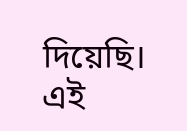দিয়েছি। এই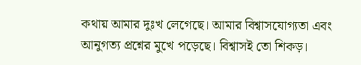কথায় আমার দুঃখ লেগেছে। আমার বিশ্বাসযোগ্যতা এবং আনুগত্য প্রশ্নের মুখে পড়েছে। বিশ্বাসই তো শিকড়।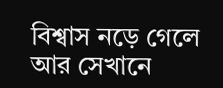বিশ্বাস নড়ে গেলে আর সেখানে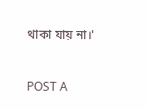থাকা যায় না।'



POST A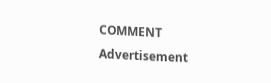COMMENT
Advertisement